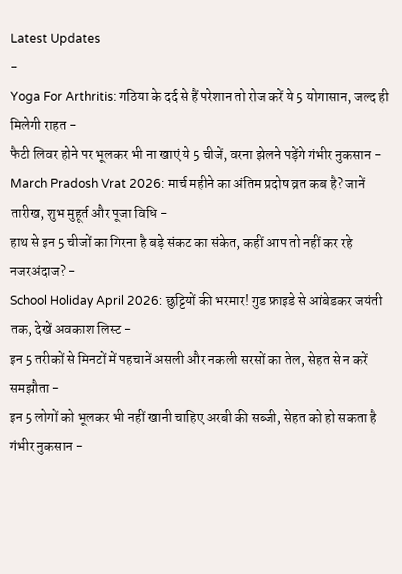Latest Updates
-
Yoga For Arthritis: गठिया के दर्द से हैं परेशान तो रोज करें ये 5 योगासान, जल्द ही मिलेगी राहत -
फैटी लिवर होने पर भूलकर भी ना खाएं ये 5 चीजें, वरना झेलने पड़ेंगे गंभीर नुकसान -
March Pradosh Vrat 2026: मार्च महीने का अंतिम प्रदोष व्रत कब है? जानें तारीख, शुभ मुहूर्त और पूजा विधि -
हाथ से इन 5 चीजों का गिरना है बड़े संकट का संकेत, कहीं आप तो नहीं कर रहे नजरअंदाज? -
School Holiday April 2026: छुट्टियों की भरमार! गुड फ्राइडे से आंबेडकर जयंती तक, देखें अवकाश लिस्ट -
इन 5 तरीकों से मिनटों में पहचानें असली और नकली सरसों का तेल, सेहत से न करें समझौता -
इन 5 लोगों को भूलकर भी नहीं खानी चाहिए अरबी की सब्जी, सेहत को हो सकता है गंभीर नुकसान -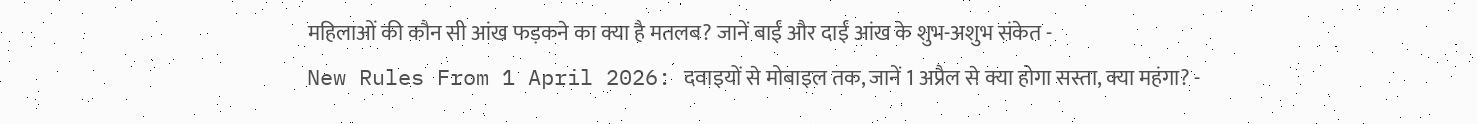महिलाओं की कौन सी आंख फड़कने का क्या है मतलब? जानें बाईं और दाईं आंख के शुभ-अशुभ संकेत -
New Rules From 1 April 2026: दवाइयों से मोबाइल तक, जानें 1 अप्रैल से क्या होगा सस्ता, क्या महंगा? -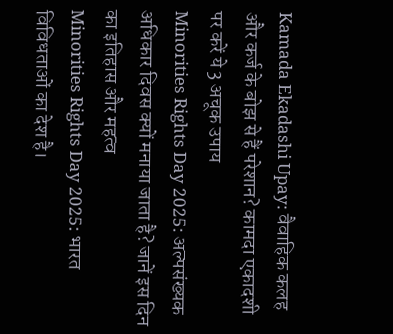Kamada Ekadashi Upay: वैवाहिक कलह और कर्ज के बोझ से हैं परेशान? कामदा एकादशी पर करें ये 3 अचूक उपाय
Minorities Rights Day 2025: अल्पसंख्यक अधिकार दिवस क्यों मनाया जाता है? जानें इस दिन का इतिहास और महत्व
Minorities Rights Day 2025: भारत विविधताओं का देश है।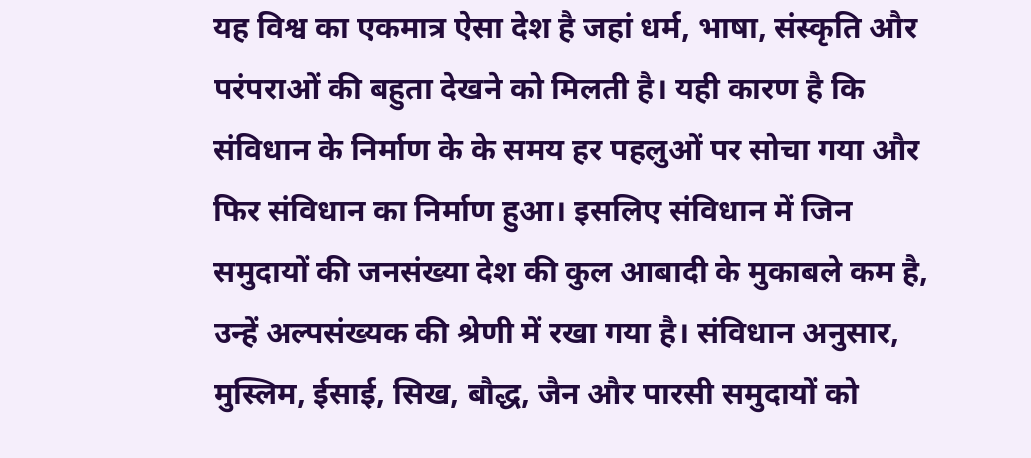यह विश्व का एकमात्र ऐसा देश है जहां धर्म, भाषा, संस्कृति और परंपराओं की बहुता देखने को मिलती है। यही कारण है कि संविधान के निर्माण के के समय हर पहलुओं पर सोचा गया और फिर संविधान का निर्माण हुआ। इसलिए संविधान में जिन समुदायों की जनसंख्या देश की कुल आबादी के मुकाबले कम है, उन्हें अल्पसंख्यक की श्रेणी में रखा गया है। संविधान अनुसार, मुस्लिम, ईसाई, सिख, बौद्ध, जैन और पारसी समुदायों को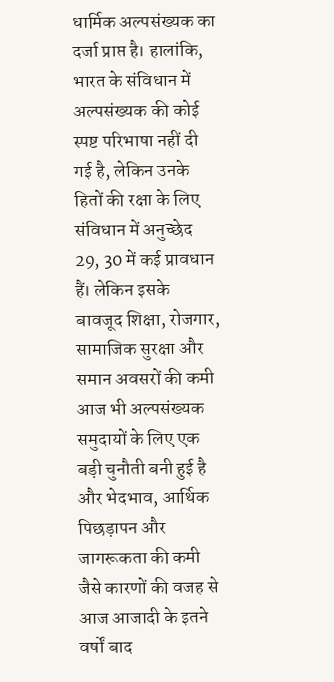धार्मिक अल्पसंख्यक का दर्जा प्राप्त है। हालांकि, भारत के संविधान में अल्पसंख्यक की कोई स्पष्ट परिभाषा नहीं दी गई है, लेकिन उनके हितों की रक्षा के लिए संविधान में अनुच्छेद 29, 30 में कई प्रावधान हैं। लेकिन इसके बावजूद शिक्षा, रोजगार, सामाजिक सुरक्षा और समान अवसरों की कमी आज भी अल्पसंख्यक समुदायों के लिए एक बड़ी चुनौती बनी हुई है और भेदभाव, आर्थिक पिछड़ापन और जागरूकता की कमी जैसे कारणों की वजह से आज आजादी के इतने वर्षों बाद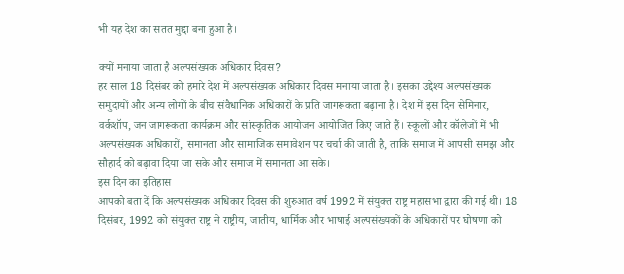भी यह देश का सतत मुद्दा बना हुआ है।

क्यों मनाया जाता है अल्पसंख्यक अधिकार दिवस?
हर साल 18 दिसंबर को हमारे देश में अल्पसंख्यक अधिकार दिवस मनाया जाता है। इसका उद्देश्य अल्पसंख्यक समुदायों और अन्य लोगों के बीच संवैधानिक अधिकारों के प्रति जागरूकता बढ़ाना है। देश में इस दिन सेमिनार, वर्कशॉप, जन जागरूकता कार्यक्रम और सांस्कृतिक आयोजन आयोजित किए जाते हैं। स्कूलों और कॉलेजों में भी अल्पसंख्यक अधिकारों, समानता और सामाजिक समावेशन पर चर्चा की जाती है, ताकि समाज में आपसी समझ और सौहार्द को बढ़ावा दिया जा सके और समाज में समानता आ सके।
इस दिन का इतिहास
आपको बता दें कि अल्पसंख्यक अधिकार दिवस की शुरुआत वर्ष 1992 में संयुक्त राष्ट्र महासभा द्वारा की गई थी। 18 दिसंबर, 1992 को संयुक्त राष्ट्र ने राष्ट्रीय, जातीय, धार्मिक और भाषाई अल्पसंख्यकों के अधिकारों पर घोषणा को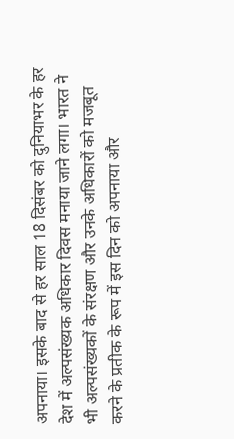अपनाया। इसके बाद से हर साल 18 दिसंबर को दुनियाभर के हर देश में अल्पसंख्यक अधिकार दिवस मनाया जाने लगा। भारत ने भी अल्पसंख्यकों के संरक्षण और उनके अधिकारों को मजबूत करने के प्रतीक के रूप में इस दिन को अपनाया और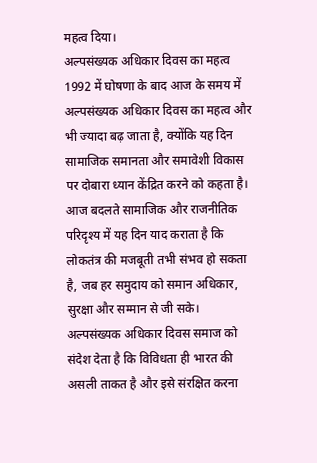महत्व दिया।
अल्पसंख्यक अधिकार दिवस का महत्व
1992 में घोषणा के बाद आज के समय में अल्पसंख्यक अधिकार दिवस का महत्व और भी ज्यादा बढ़ जाता है, क्योंकि यह दिन सामाजिक समानता और समावेशी विकास पर दोबारा ध्यान केंद्रित करने को कहता है। आज बदलते सामाजिक और राजनीतिक परिदृश्य में यह दिन याद कराता है कि लोकतंत्र की मजबूती तभी संभव हो सकता है, जब हर समुदाय को समान अधिकार, सुरक्षा और सम्मान से जी सके। अल्पसंख्यक अधिकार दिवस समाज को संदेश देता है कि विविधता ही भारत की असली ताकत है और इसे संरक्षित करना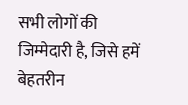सभी लोगों की जिम्मेदारी है, जिसे हमें बेहतरीन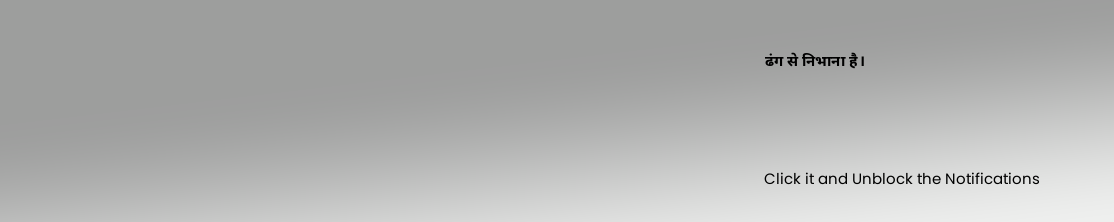ढंग से निभाना है।



Click it and Unblock the Notifications